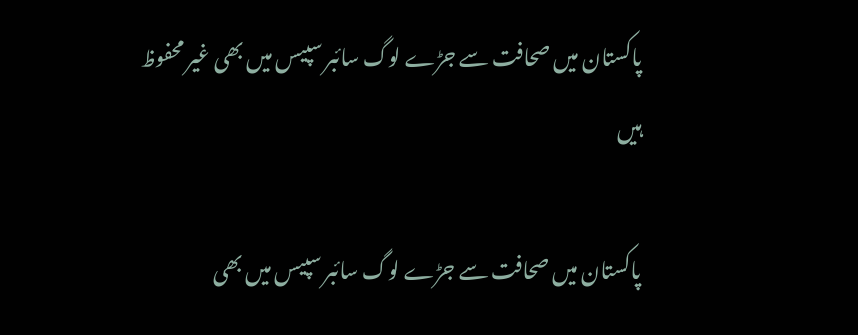پاکستان میں صحافت سے جڑے لوگ سائبر سپیس میں بھی غیر محفوظ ہیں

پاکستان میں صحافت سے جڑے لوگ سائبر سپیس میں بھی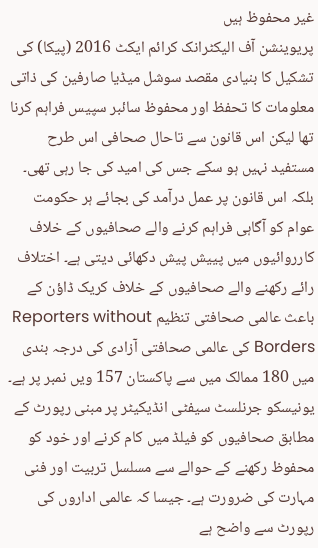غیر محفوظ ہیں
پریوینشن آف الیکٹرانک کرائم ایکٹ 2016 (پیکا) کی تشکیل کا بنیادی مقصد سوشل میڈیا صارفین کی ذاتی معلومات کا تحفظ اور محفوظ سائبر سپیس فراہم کرنا تھا لیکن اس قانون سے تاحال صحافی اس طرح مستفید نہیں ہو سکے جس کی امید کی جا رہی تھی۔ بلکہ اس قانون پر عمل درآمد کی بجائے ہر حکومت عوام کو آگاہی فراہم کرنے والے صحافیوں کے خلاف کارروائیوں میں پییش پیش دکھائی دیتی ہے۔ اختلاف رائے رکھنے والے صحافیوں کے خلاف کریک ڈاؤن کے باعث عالمی صحافتی تنظیم Reporters without Borders کی عالمی صحافتی آزادی کی درجہ بندی میں 180 ممالک میں سے پاکستان 157 ویں نمبر پر ہے۔ یونیسکو جرنلسٹ سیفٹی انڈیکیٹر پر مبنی رپورٹ کے مطابق صحافیوں کو فیلڈ میں کام کرنے اور خود کو محفوظ رکھنے کے حوالے سے مسلسل تربیت اور فنی مہارت کی ضرورت ہے۔ جیسا کہ عالمی اداروں کی رپورٹ سے واضح ہے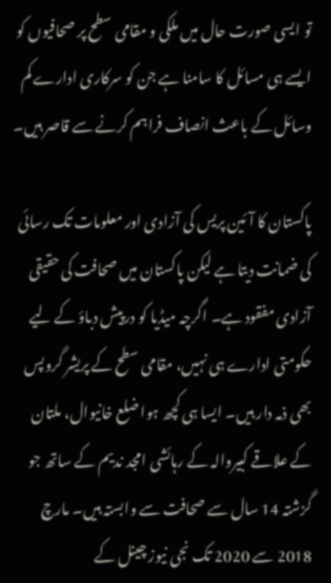تو ایسی صورت حال میں ملکی و مقامی سطح پر صحافیوں کو ایسے ہی مسائل کا سامنا ہے جن کو سرکاری ادارے کم وسائل کے باعث انصاف فراہم کرنے سے قاصر ہیں۔

پاکستان کا آئین پریس کی آزادی اور معلومات تک رسائی کی ضمانت دیتا ہے لیکن پاکستان میں صحافت کی حقیقی آزادی مفقود ہے۔ اگرچہ میڈیا کو درپیش دباؤ کے لیے حکومتی ادارے ہی نہیں، مقامی سطح کے پریشر گروپس بھی ذمہ دار ہیں۔ ایسا ہی کچھ ہوا ضلع خانیوال، ملتان کے علاقے کبیروالہ کے رہائشی امجد ندیم کے ساتھ جو گزشتہ 14 سال سے صحافت سے وابستہ ہیں۔ مارچ 2018 سے 2020 تک نجی نیوز چینل کے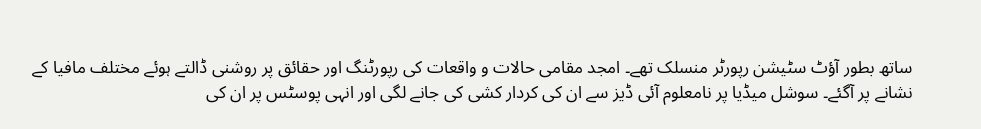ساتھ بطور آؤٹ سٹیشن رپورٹر منسلک تھے۔ امجد مقامی حالات و واقعات کی رپورٹنگ اور حقائق پر روشنی ڈالتے ہوئے مختلف مافیا کے نشانے پر آگئے۔ سوشل میڈیا پر نامعلوم آئی ڈیز سے ان کی کردار کشی کی جانے لگی اور انہی پوسٹس پر ان کی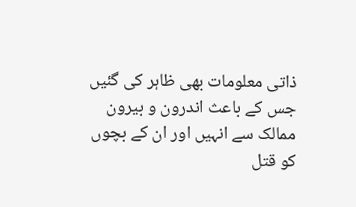ذاتی معلومات بھی ظاہر کی گئیں جس کے باعث اندرون و بیرون ممالک سے انہیں اور ان کے بچوں کو قتل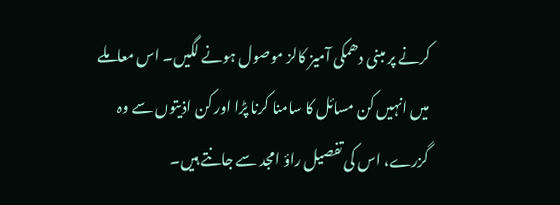کرنے پر مبنی دھمکی آمیز کالز موصول ہونے لگیں۔ اس معاملے میں انہیں کن مسائل کا سامنا کرنا پڑا اور کن اذیتوں سے وہ گزرے، اس کی تفصیل راؤ امجد سے جانتے ہیں۔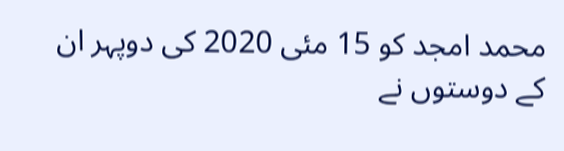محمد امجد کو 15 مئی 2020 کی دوپہر ان کے دوستوں نے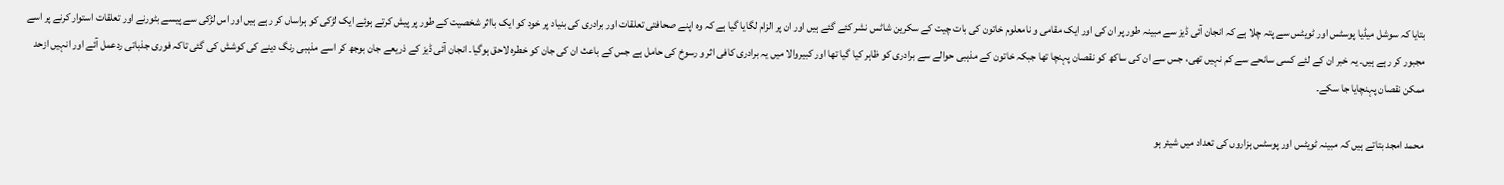بتایا کہ سوشل میڈیا پوسٹس اور ٹویٹس سے پتہ چلا ہے کہ انجان آئی ڈیز سے مبینہ طور پر ان کی اور ایک مقامی و نامعلوم خاتون کی بات چیت کے سکرین شاٹس نشر کئے گئے ہیں اور ان پر الزام لگایا گیا ہے کہ وہ اپنے صحافتی تعلقات اور برادری کی بنیاد پر خود کو ایک بااثر شخصیت کے طور پر پیش کرتے ہوئے ایک لڑکی کو ہراساں کر رہے ہیں اور اس لڑکی سے پیسے بٹورنے اور تعلقات استوار کرنے پر اسے مجبور کر رہے ہیں۔ یہ خبر ان کے لئے کسی سانحے سے کم نہیں تھی، جس سے ان کی ساکھ کو نقصان پہنچا تھا جبکہ خاتون کے مذہبی حوالے سے برادری کو ظاہر کیا گیا تھا اور کبیروالا میں یہ برادری کافی اثر و رسوخ کی حامل ہے جس کے باعث ان کی جان کو خطرہ لاحق ہوگیا۔ انجان آئی ڈیز کے ذریعے جان بوجھ کر اسے مذہبی رنگ دینے کی کوشش کی گئی تاکہ فوری جذباتی ردعمل آئے اور انہیں ازحد ممکن نقصان پہنچایا جا سکے۔

محمد امجد بتاتے ہیں کہ مبینہ ٹویٹس اور پوسٹس ہزاروں کی تعداد میں شیئر ہو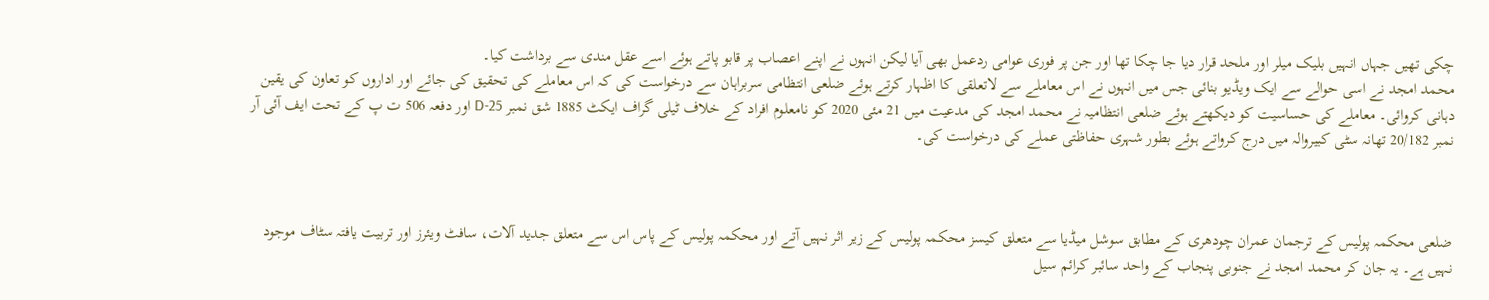چکی تھیں جہاں انہیں بلیک میلر اور ملحد قرار دیا جا چکا تھا اور جن پر فوری عوامی ردعمل بھی آیا لیکن انہوں نے اپنے اعصاب پر قابو پاتے ہوئے اسے عقل مندی سے برداشت کیا۔
محمد امجد نے اسی حوالے سے ایک ویڈیو بنائی جس میں انہوں نے اس معاملے سے لاتعلقی کا اظہار کرتے ہوئے ضلعی انتظامی سربراہان سے درخواست کی کہ اس معاملے کی تحقیق کی جائے اور اداروں کو تعاون کی یقین دہانی کروائی۔ معاملے کی حساسیت کو دیکھتے ہوئے ضلعی انتظامیہ نے محمد امجد کی مدعیت میں 21 مئی 2020 کو نامعلوم افراد کے خلاف ٹیلی گراف ایکٹ 1885 شق نمبر 25-D اور دفعہ 506 ت پ کے تحت ایف آئی آر نمبر 20/182 تھانہ سٹی کبیروالہ میں درج کرواتے ہوئے بطور شہری حفاظتی عملے کی درخواست کی۔



ضلعی محکمہ پولیس کے ترجمان عمران چودھری کے مطابق سوشل میڈیا سے متعلق کیسز محکمہ پولیس کے زیر اثر نہیں آتے اور محکمہ پولیس کے پاس اس سے متعلق جدید آلات، سافٹ ویئرز اور تربیت یافتہ سٹاف موجود نہیں ہے۔ یہ جان کر محمد امجد نے جنوبی پنجاب کے واحد سائبر کرائم سیل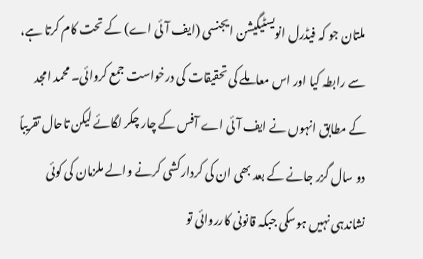ملتان جو کہ فیڈرل انویسٹیگیشن ایجنسی (ایف آئی اے) کے تحت کام کرتا ہے، سے رابطہ کیا اور اس معاملے کی تحقیقات کی درخواست جمع کروائی۔ محمد امجد کے مطابق انہوں نے ایف آئی اے آفس کے چار چکر لگائے لیکن تاحال تقریباً دو سال گزر جانے کے بعد بھی ان کی کردارکشی کرنے والے ملزمان کی کوئی نشاندہی نہیں ہوسکی جبکہ قانونی کارروائی تو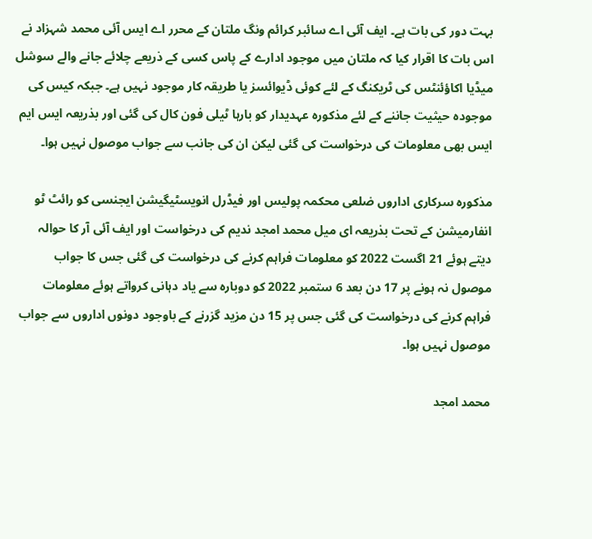بہت دور کی بات ہے۔ ایف آئی اے سائبر کرائم ونگ ملتان کے محرر اے ایس آئی محمد شہزاد نے اس بات کا اقرار کیا کہ ملتان میں موجود ادارے کے پاس کسی کے ذریعے چلائے جانے والے سوشل میڈیا اکاؤئنٹس کی ٹریکنگ کے لئے کوئی ڈیوائسز یا طریقہ کار موجود نہیں ہے۔ جبکہ کیس کی موجودہ حیثیت جاننے کے لئے مذکورہ عہدیدار کو بارہا ٹیلی فون کال کی گئی اور بذریعہ ایس ایم ایس بھی معلومات کی درخواست کی گئی لیکن ان کی جانب سے جواب موصول نہیں ہوا۔

مذکورہ سرکاری اداروں ضلعی محکمہ پولیس اور فیڈرل انویسٹیگیشن ایجنسی کو رائٹ ٹو انفارمیشن کے تحت بذریعہ ای میل محمد امجد ندیم کی درخواست اور ایف آئی آر کا حوالہ دیتے ہوئے 21 اگست 2022 کو معلومات فراہم کرنے کی درخواست کی گئی جس کا جواب موصول نہ ہونے پر 17 دن بعد 6 ستمبر 2022 کو دوبارہ سے یاد دہانی کرواتے ہوئے معلومات فراہم کرنے کی درخواست کی گئی جس پر 15 دن مزید گزرنے کے باوجود دونوں اداروں سے جواب موصول نہیں ہوا۔

محمد امجد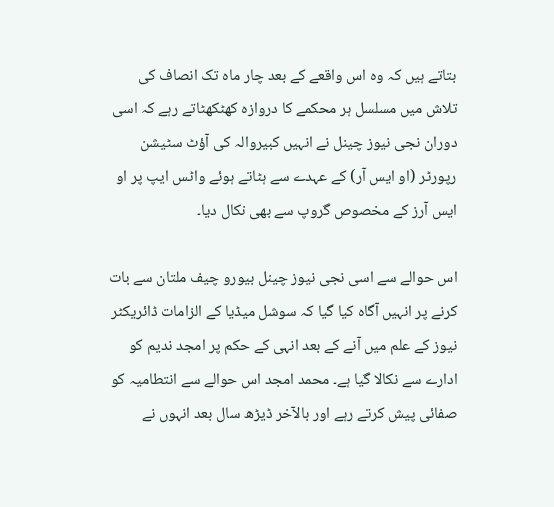بتاتے ہیں کہ وہ اس واقعے کے بعد چار ماہ تک انصاف کی تلاش میں مسلسل ہر محکمے کا دروازہ کھٹکھٹاتے رہے کہ اسی دوران نجی نیوز چینل نے انہیں کبیروالہ کی آؤٹ سٹیشن رپورٹر (او ایس آر) کے عہدے سے ہٹاتے ہوئے واٹس ایپ پر او ایس آرز کے مخصوص گروپ سے بھی نکال دیا۔

اس حوالے سے اسی نجی نیوز چینل بیورو چیف ملتان سے بات کرنے پر انہیں آگاہ کیا گیا کہ سوشل میڈیا کے الزامات ڈائریکٹر نیوز کے علم میں آنے کے بعد انہی کے حکم پر امجد ندیم کو ادارے سے نکالا گیا ہے۔ محمد امجد اس حوالے سے انتطامیہ کو صفائی پیش کرتے رہے اور بالآخر ڈیڑھ سال بعد انہوں نے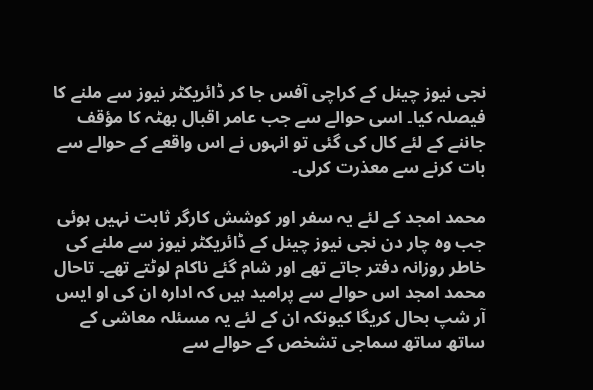نجی نیوز چینل کے کراچی آفس جا کر ڈائریکٹر نیوز سے ملنے کا فیصلہ کیا۔ اسی حوالے سے جب عامر اقبال بھٹہ کا مؤقف جاننے کے لئے کال کی گئی تو انہوں نے اس واقعے کے حوالے سے بات کرنے سے معذرت کرلی۔

محمد امجد کے لئے یہ سفر اور کوشش کارگر ثابت نہیں ہوئی جب وہ چار دن نجی نیوز چینل کے ڈائریکٹر نیوز سے ملنے کی خاطر روزانہ دفتر جاتے تھے اور شام گئے ناکام لوٹتے تھے۔ تاحال محمد امجد اس حوالے سے پرامید ہیں کہ ادارہ ان کی او ایس آر شپ بحال کریگا کیونکہ ان کے لئے یہ مسئلہ معاشی کے ساتھ ساتھ سماجی تشخص کے حوالے سے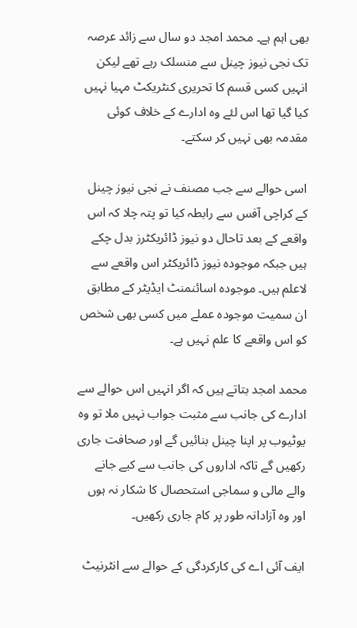بھی اہم ہے۔ محمد امجد دو سال سے زائد عرصہ تک نجی نیوز چینل سے منسلک رہے تھے لیکن انہیں کسی قسم کا تحریری کنٹریکٹ مہیا نہیں کیا گیا تھا اس لئے وہ ادارے کے خلاف کوئی مقدمہ بھی نہیں کر سکتے۔

اسی حوالے سے جب مصنف نے نجی نیوز چینل کے کراچی آفس سے رابطہ کیا تو پتہ چلا کہ اس واقعے کے بعد تاحال دو نیوز ڈائریکٹرز بدل چکے ہیں جبکہ موجودہ نیوز ڈائریکٹر اس واقعے سے لاعلم ہیں۔ موجودہ اسائنمنٹ ایڈیٹر کے مطابق ان سمیت موجودہ عملے میں کسی بھی شخص کو اس واقعے کا علم نہیں ہے۔

محمد امجد بتاتے ہیں کہ اگر انہیں اس حوالے سے ادارے کی جانب سے مثبت جواب نہیں ملا تو وہ یوٹیوب پر اپنا چینل بنائیں گے اور صحافت جاری رکھیں گے تاکہ اداروں کی جانب سے کیے جانے والے مالی و سماجی استحصال کا شکار نہ ہوں اور وہ آزادانہ طور پر کام جاری رکھیں۔

ایف آئی اے کی کارکردگی کے حوالے سے انٹرنیٹ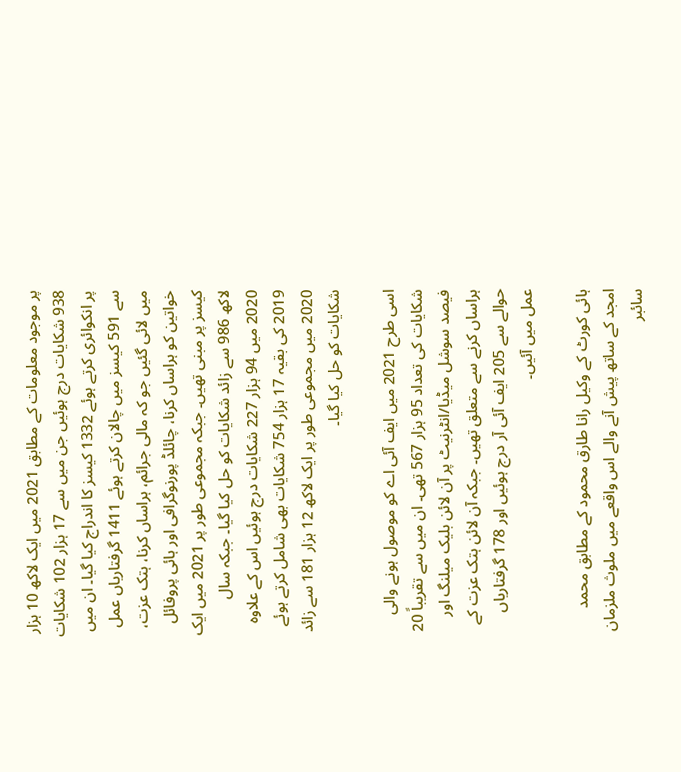پر موجود معلومات کے مطابق 2021 میں ایک لاکھ 10 ہزار 938 شکایات درج ہوئیں جن میں سے 17 ہزار 102 شکایات پر انکوائری کرتے ہوئے 1332 کیسز کا اندراج کیا گیا۔ ان میں سے 591 کیسز میں چالان کرتے ہوئے 1411 گرفتاریاں عمل میں لائی گئیں جو کہ مالی جرائم، ہراساں کرنا، ہتک عزت، خواتین کو ہراساں کرنا، چائلڈ پورنوگرافی اور ہائی پروفائل کیسز پر مبنی تھیں۔ جبکہ مجموعی طور پر 2021 میں ایک لاکھ 986 سے زائد شکایات کو حل کیا گیا۔ جبکہ سال 2020 میں 94 ہزار 227 شکایات درج ہوئیں اس کے علاوہ 2019 کی بقیہ 17 ہزار 754 شکایات بھی شامل کرتے ہوئے 2020 میں مجموعی طور پر ایک لاکھ 12 ہزار 181 سے زائد شکایات کو حل کیا گیا۔

اسی طرح 2021 میں ایف آئی اے کو موصول ہونے والی شکایات کی تعداد 95 ہزار 567 تھی۔ ان میں سے تقریباً 20 فیصد سوشل میڈیا/انٹرنیٹ پر آن لائن بلیک میلنگ اور ہراساں کرنے سے متعلق تھیں۔ جبکہ آن لائن ہتک عزت کے حوالے سے 205 ایف آئی آر درج ہوئیں اور 178 گرفتاریاں عمل میں آئیں۔

ہائی کورٹ کے وکیل رانا طارق محمود کے مطابق محمد امجد کے ساتھ پیش آنے والے اس واقعے میں ملوث ملزمان سائبر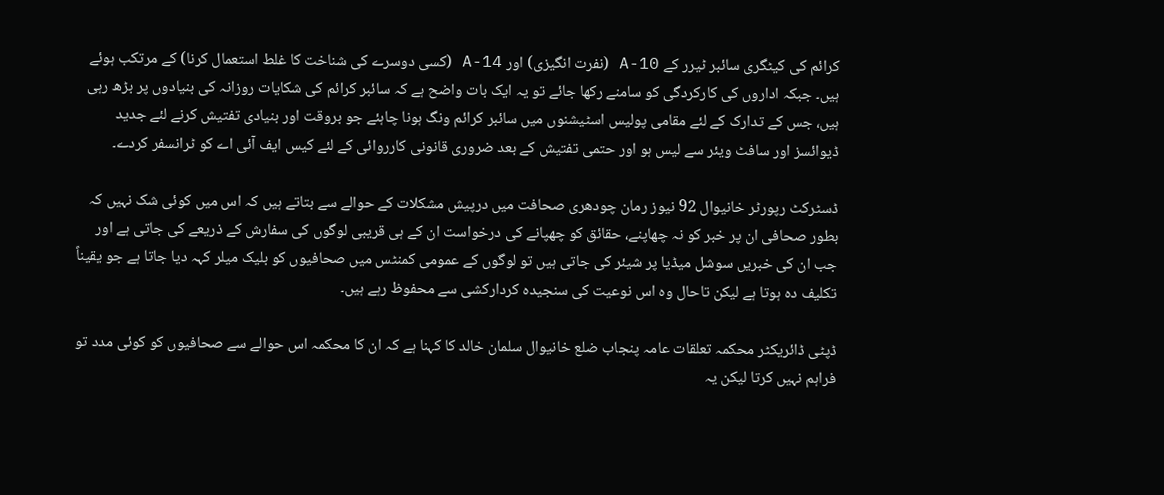کرائم کی کیٹگری سائبر ٹیرر کے 10-A (نفرت انگیزی) اور 14-A (کسی دوسرے کی شناخت کا غلط استعمال کرنا) کے مرتکب ہوئے ہیں۔ جبکہ اداروں کی کارکردگی کو سامنے رکھا جائے تو یہ ایک بات واضح ہے کہ سائبر کرائم کی شکایات روزانہ کی بنیادوں پر بڑھ رہی ہیں، جس کے تدارک کے لئے مقامی پولیس اسٹیشنوں میں سائبر کرائم ونگ ہونا چاہئے جو بروقت اور بنیادی تفتیش کرنے لئے جدید ڈیوائسز اور سافٹ ویئر سے لیس ہو اور حتمی تفتیش کے بعد ضروری قانونی کارروائی کے لئے کیس ایف آئی اے کو ٹرانسفر کردے۔

ڈسٹرکٹ رپورٹر خانیوال 92 نیوز رمان چودھری صحافت میں درپیش مشکلات کے حوالے سے بتاتے ہیں کہ اس میں کوئی شک نہیں کہ بطور صحافی ان پر خبر کو نہ چھاپنے، حقائق کو چھپانے کی درخواست ان کے ہی قریبی لوگوں کی سفارش کے ذریعے کی جاتی ہے اور جب ان کی خبریں سوشل میڈیا پر شیئر کی جاتی ہیں تو لوگوں کے عمومی کمنٹس میں صحافیوں کو بلیک میلر کہہ دیا جاتا ہے جو یقیناً تکلیف دہ ہوتا ہے لیکن تاحال وہ اس نوعیت کی سنجیدہ کردارکشی سے محفوظ رہے ہیں۔

ڈپٹی ڈائریکٹر محکمہ تعلقات عامہ پنجاب ضلع خانیوال سلمان خالد کا کہنا ہے کہ ان کا محکمہ اس حوالے سے صحافیوں کو کوئی مدد تو فراہم نہیں کرتا لیکن یہ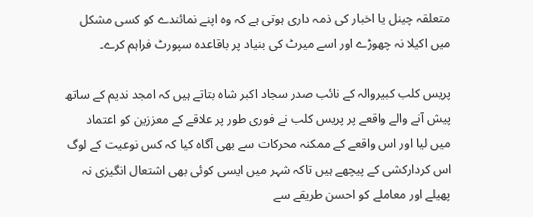متعلقہ چینل یا اخبار کی ذمہ داری ہوتی ہے کہ وہ اپنے نمائندے کو کسی مشکل میں اکیلا نہ چھوڑے اور اسے میرٹ کی بنیاد پر باقاعدہ سپورٹ فراہم کرے۔

پریس کلب کبیروالہ کے نائب صدر سجاد اکبر شاہ بتاتے ہیں کہ امجد ندیم کے ساتھ پیش آنے والے واقعے پر پریس کلب نے فوری طور پر علاقے کے معززین کو اعتماد میں لیا اور اس واقعے کے ممکنہ محرکات سے بھی آگاہ کیا کہ کس نوعیت کے لوگ اس کردارکشی کے پیچھے ہیں تاکہ شہر میں ایسی کوئی بھی اشتعال انگیزی نہ پھیلے اور معاملے کو احسن طریقے سے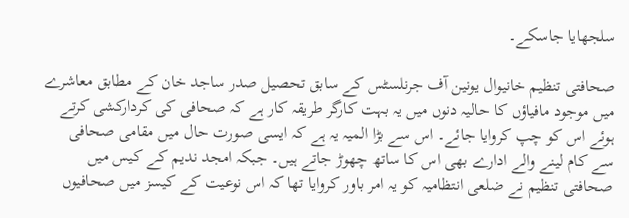سلجھایا جاسکے۔

صحافتی تنظیم خانیوال یونین آف جرنلسٹس کے سابق تحصیل صدر ساجد خان کے مطابق معاشرے میں موجود مافیاؤں کا حالیہ دنوں میں یہ بہت کارگر طریقہ کار ہے کہ صحافی کی کردارکشی کرتے ہوئے اس کو چپ کروایا جائے۔ اس سے بڑا المیہ یہ ہے کہ ایسی صورت حال میں مقامی صحافی سے کام لینے والے ادارے بھی اس کا ساتھ چھوڑ جاتے ہیں۔ جبکہ امجد ندیم کے کیس میں صحافتی تنظیم نے ضلعی انتظامیہ کو یہ امر باور کروایا تھا کہ اس نوعیت کے کیسز میں صحافیوں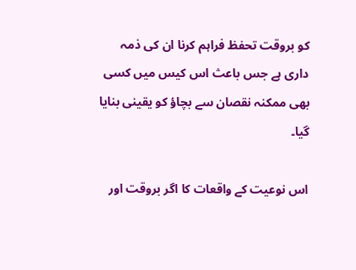کو بروقت تحفظ فراہم کرنا ان کی ذمہ داری ہے جس باعث اس کیس میں کسی بھی ممکنہ نقصان سے بچاؤ کو یقینی بنایا گیا۔

اس نوعیت کے واقعات کا اگر بروقت اور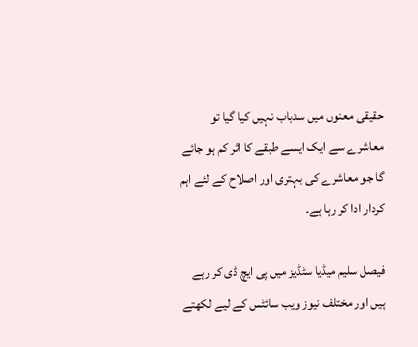حقیقی معنوں میں سدباب نہیں کیا گیا تو معاشرے سے ایک ایسے طبقے کا اثر کم ہو جائے گا جو معاشرے کی بہتری اور اصلاح کے لئے اہم کردار ادا کر رہا ہے۔

فیصل سلیم میڈیا سٹڈیز میں پی ایچ ڈی کر رہے ہیں اور مختلف نیوز ویب سائٹس کے لیے لکھتے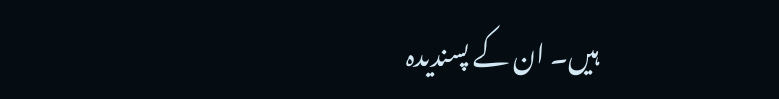ہیں۔ ان کے پسندیدہ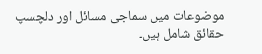موضوعات میں سماجی مسائل اور دلچسپ حقائق شامل ہیں۔